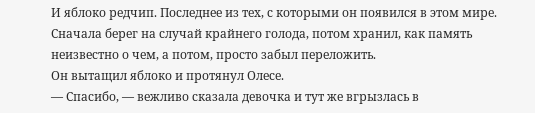И яблоко редчип. Последнее из тех, с которыми он появился в этом мире. Сначала берег на случай крайнего голода, потом хранил, как память неизвестно о чем, а потом, просто забыл переложить.
Он вытащил яблоко и протянул Олесе.
— Спасибо, — вежливо сказала девочка и тут же вгрызлась в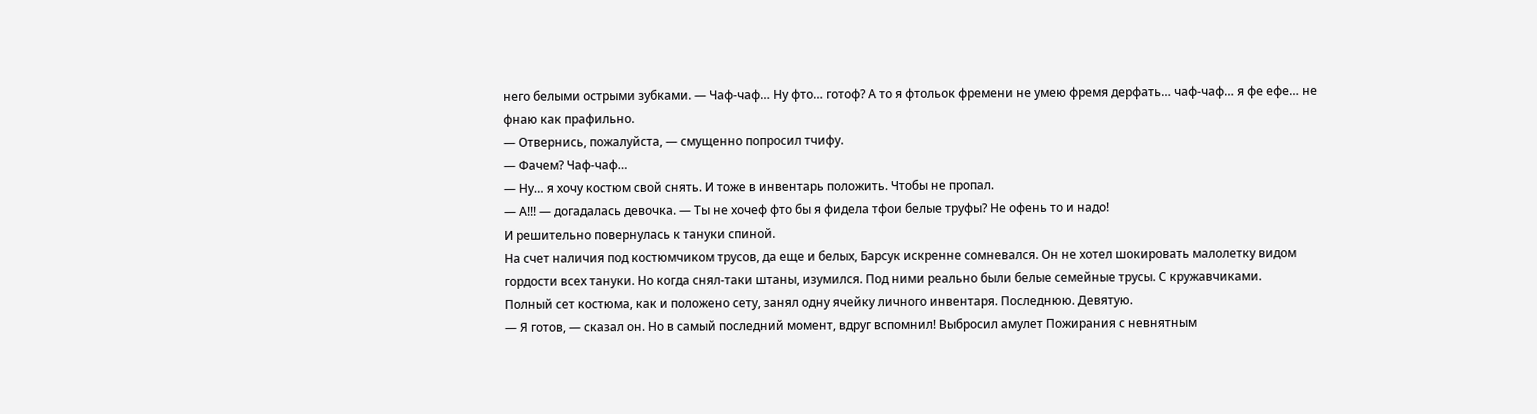него белыми острыми зубками. — Чаф-чаф… Ну фто… готоф? А то я фтольок фремени не умею фремя дерфать… чаф-чаф… я фе ефе… не фнаю как прафильно.
— Отвернись, пожалуйста, — смущенно попросил тчифу.
— Фачем? Чаф-чаф…
— Ну… я хочу костюм свой снять. И тоже в инвентарь положить. Чтобы не пропал.
— А!!! — догадалась девочка. — Ты не хочеф фто бы я фидела тфои белые труфы? Не офень то и надо!
И решительно повернулась к тануки спиной.
На счет наличия под костюмчиком трусов, да еще и белых, Барсук искренне сомневался. Он не хотел шокировать малолетку видом гордости всех тануки. Но когда снял-таки штаны, изумился. Под ними реально были белые семейные трусы. С кружавчиками.
Полный сет костюма, как и положено сету, занял одну ячейку личного инвентаря. Последнюю. Девятую.
— Я готов, — сказал он. Но в самый последний момент, вдруг вспомнил! Выбросил амулет Пожирания с невнятным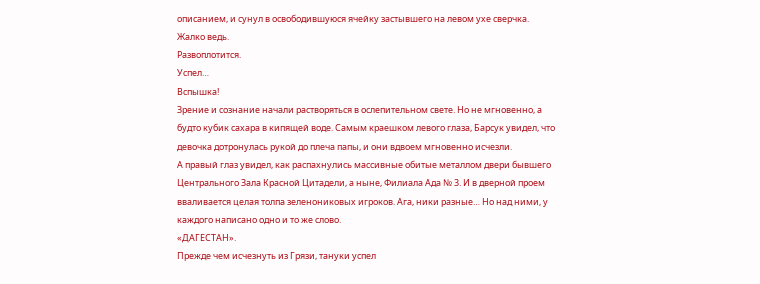описанием, и сунул в освободившуюся ячейку застывшего на левом ухе сверчка.
Жалко ведь.
Развоплотится.
Успел…
Вспышка!
Зрение и сознание начали растворяться в ослепительном свете. Но не мгновенно, а будто кубик сахара в кипящей воде. Самым краешком левого глаза, Барсук увидел, что девочка дотронулась рукой до плеча папы, и они вдвоем мгновенно исчезли.
А правый глаз увидел, как распахнулись массивные обитые металлом двери бывшего Центрального Зала Красной Цитадели, а ныне, Филиала Ада № 3. И в дверной проем вваливается целая толпа зеленониковых игроков. Ага, ники разные… Но над ними, у каждого написано одно и то же слово.
«ДАГЕСТАН».
Прежде чем исчезнуть из Грязи, тануки успел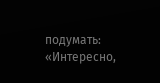подумать: «Интересно,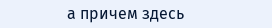а причем здесь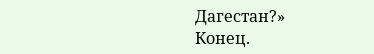Дагестан?»
Конец.